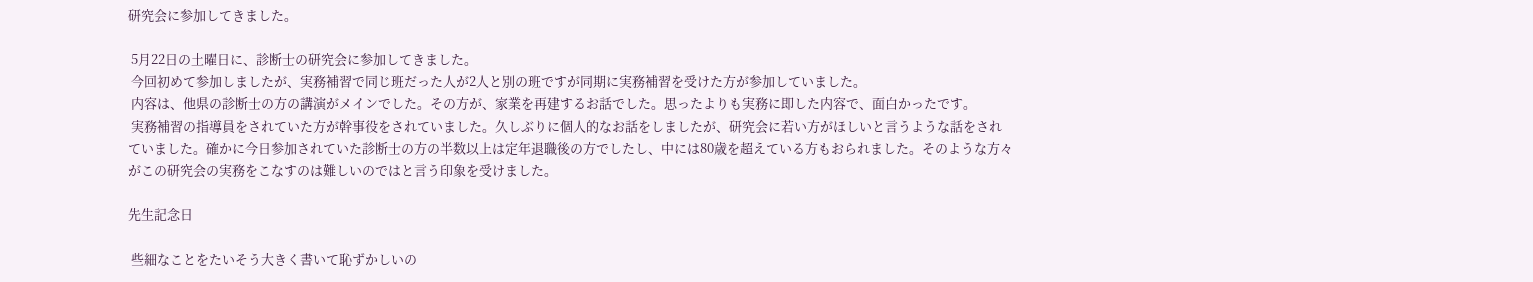研究会に参加してきました。

 5月22日の土曜日に、診断士の研究会に参加してきました。
 今回初めて参加しましたが、実務補習で同じ班だった人が2人と別の班ですが同期に実務補習を受けた方が参加していました。
 内容は、他県の診断士の方の講演がメインでした。その方が、家業を再建するお話でした。思ったよりも実務に即した内容で、面白かったです。
 実務補習の指導員をされていた方が幹事役をされていました。久しぶりに個人的なお話をしましたが、研究会に若い方がほしいと言うような話をされていました。確かに今日参加されていた診断士の方の半数以上は定年退職後の方でしたし、中には80歳を超えている方もおられました。そのような方々がこの研究会の実務をこなすのは難しいのではと言う印象を受けました。

先生記念日

 些細なことをたいそう大きく書いて恥ずかしいの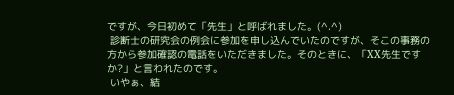ですが、今日初めて「先生」と呼ばれました。(^.^)
 診断士の研究会の例会に参加を申し込んでいたのですが、そこの事務の方から参加確認の電話をいただきました。そのときに、「XX先生ですか?」と言われたのです。
 いやぁ、結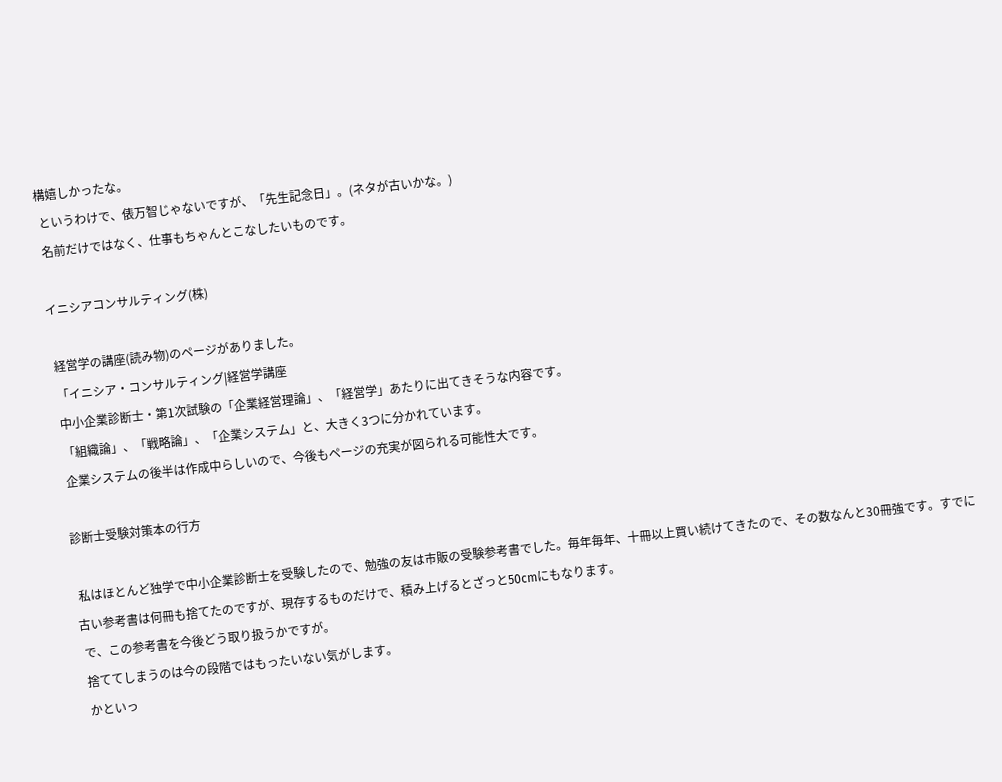構嬉しかったな。
 というわけで、俵万智じゃないですが、「先生記念日」。(ネタが古いかな。)
 名前だけではなく、仕事もちゃんとこなしたいものです。

イニシアコンサルティング(株)

 経営学の講座(読み物)のページがありました。
 「イニシア・コンサルティング|経営学講座
 中小企業診断士・第1次試験の「企業経営理論」、「経営学」あたりに出てきそうな内容です。
 「組織論」、「戦略論」、「企業システム」と、大きく3つに分かれています。
 企業システムの後半は作成中らしいので、今後もページの充実が図られる可能性大です。

診断士受験対策本の行方

 私はほとんど独学で中小企業診断士を受験したので、勉強の友は市販の受験参考書でした。毎年毎年、十冊以上買い続けてきたので、その数なんと30冊強です。すでに古い参考書は何冊も捨てたのですが、現存するものだけで、積み上げるとざっと50cmにもなります。
 で、この参考書を今後どう取り扱うかですが。
 捨ててしまうのは今の段階ではもったいない気がします。
 かといっ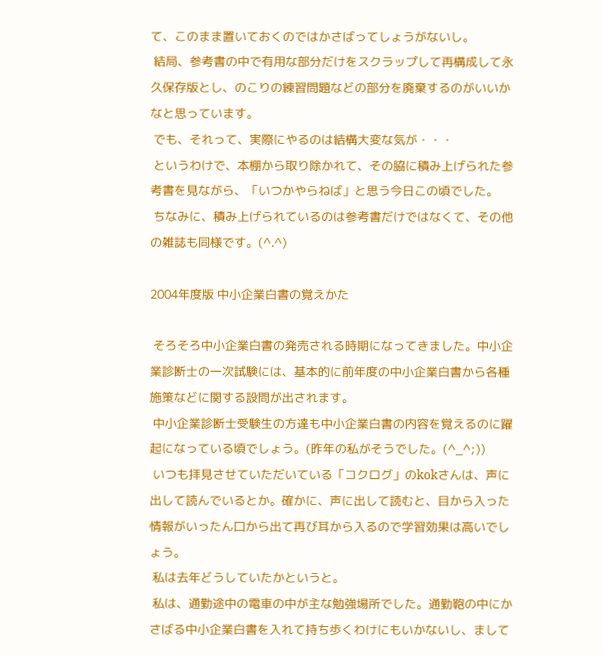て、このまま置いておくのではかさばってしょうがないし。
 結局、参考書の中で有用な部分だけをスクラップして再構成して永久保存版とし、のこりの練習問題などの部分を廃棄するのがいいかなと思っています。
 でも、それって、実際にやるのは結構大変な気が・・・
 というわけで、本棚から取り除かれて、その脇に積み上げられた参考書を見ながら、「いつかやらねば」と思う今日この頃でした。
 ちなみに、積み上げられているのは参考書だけではなくて、その他の雑誌も同様です。(^.^)

2004年度版 中小企業白書の覚えかた

 そろそろ中小企業白書の発売される時期になってきました。中小企業診断士の一次試験には、基本的に前年度の中小企業白書から各種施策などに関する設問が出されます。
 中小企業診断士受験生の方達も中小企業白書の内容を覚えるのに躍起になっている頃でしょう。(昨年の私がそうでした。(^_^;))
 いつも拝見させていただいている「コクログ」のkokさんは、声に出して読んでいるとか。確かに、声に出して読むと、目から入った情報がいったん口から出て再び耳から入るので学習効果は高いでしょう。
 私は去年どうしていたかというと。
 私は、通勤途中の電車の中が主な勉強場所でした。通勤鞄の中にかさばる中小企業白書を入れて持ち歩くわけにもいかないし、まして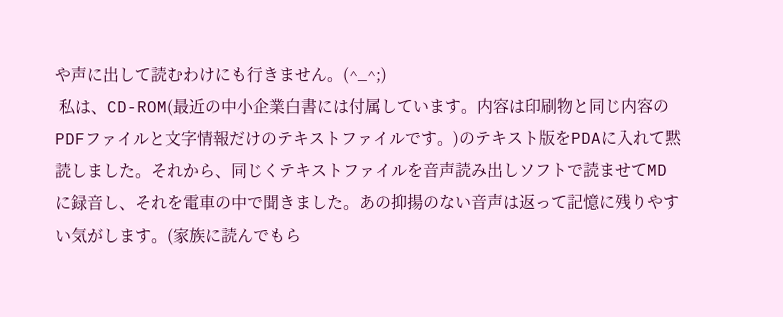や声に出して読むわけにも行きません。(^_^;)
 私は、CD-ROM(最近の中小企業白書には付属しています。内容は印刷物と同じ内容のPDFファイルと文字情報だけのテキストファイルです。)のテキスト版をPDAに入れて黙読しました。それから、同じくテキストファイルを音声読み出しソフトで読ませてMDに録音し、それを電車の中で聞きました。あの抑揚のない音声は返って記憶に残りやすい気がします。(家族に読んでもら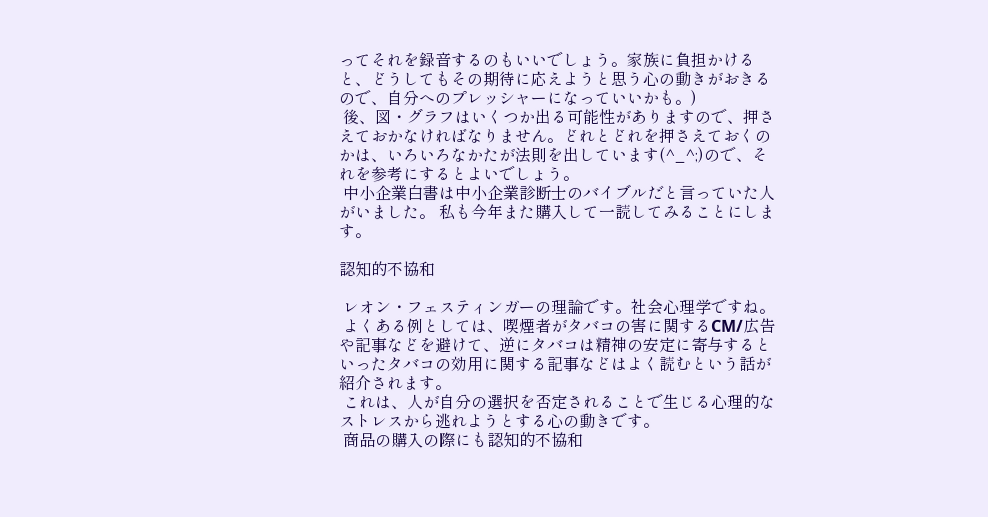ってそれを録音するのもいいでしょう。家族に負担かけると、どうしてもその期待に応えようと思う心の動きがおきるので、自分へのプレッシャーになっていいかも。)
 後、図・グラフはいくつか出る可能性がありますので、押さえておかなければなりません。どれとどれを押さえておくのかは、いろいろなかたが法則を出しています(^_^;)ので、それを参考にするとよいでしょう。
 中小企業白書は中小企業診断士のバイブルだと言っていた人がいました。 私も今年また購入して一読してみることにします。

認知的不協和

 レオン・フェスティンガーの理論です。社会心理学ですね。
 よくある例としては、喫煙者がタバコの害に関するCM/広告や記事などを避けて、逆にタバコは精神の安定に寄与するといったタバコの効用に関する記事などはよく読むという話が紹介されます。
 これは、人が自分の選択を否定されることで生じる心理的なストレスから逃れようとする心の動きです。
 商品の購入の際にも認知的不協和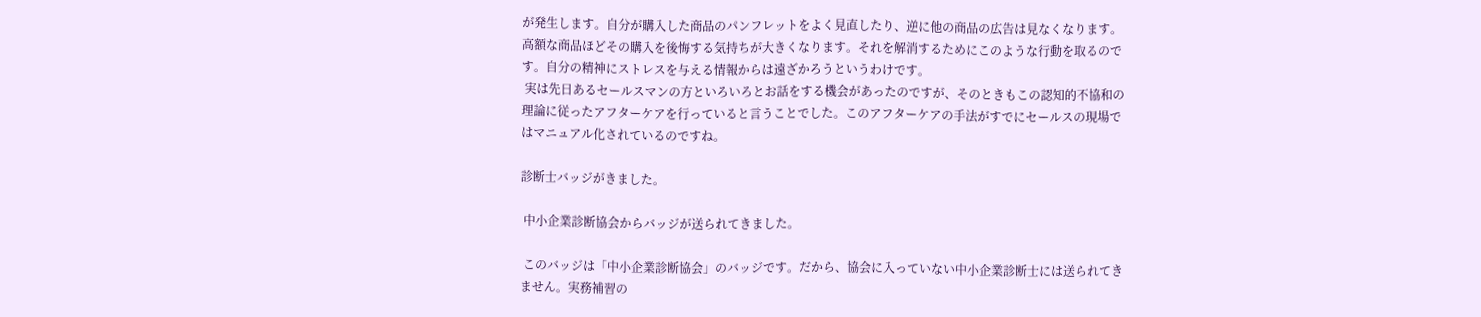が発生します。自分が購入した商品のパンフレットをよく見直したり、逆に他の商品の広告は見なくなります。高額な商品ほどその購入を後悔する気持ちが大きくなります。それを解消するためにこのような行動を取るのです。自分の精神にストレスを与える情報からは遠ざかろうというわけです。
 実は先日あるセールスマンの方といろいろとお話をする機会があったのですが、そのときもこの認知的不協和の理論に従ったアフターケアを行っていると言うことでした。このアフターケアの手法がすでにセールスの現場ではマニュアル化されているのですね。

診断士バッジがきました。

 中小企業診断協会からバッジが送られてきました。

 このバッジは「中小企業診断協会」のバッジです。だから、協会に入っていない中小企業診断士には送られてきません。実務補習の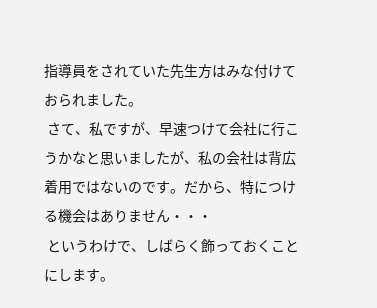指導員をされていた先生方はみな付けておられました。
 さて、私ですが、早速つけて会社に行こうかなと思いましたが、私の会社は背広着用ではないのです。だから、特につける機会はありません・・・
 というわけで、しばらく飾っておくことにします。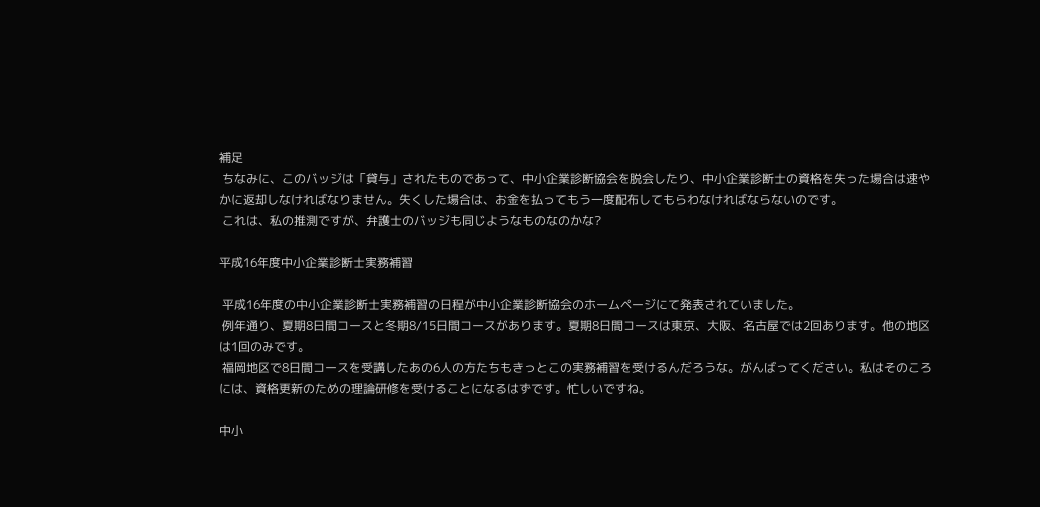補足
 ちなみに、このバッジは「貸与」されたものであって、中小企業診断協会を脱会したり、中小企業診断士の資格を失った場合は速やかに返却しなければなりません。失くした場合は、お金を払ってもう一度配布してもらわなければならないのです。
 これは、私の推測ですが、弁護士のバッジも同じようなものなのかな?

平成16年度中小企業診断士実務補習

 平成16年度の中小企業診断士実務補習の日程が中小企業診断協会のホームページにて発表されていました。
 例年通り、夏期8日間コースと冬期8/15日間コースがあります。夏期8日間コースは東京、大阪、名古屋では2回あります。他の地区は1回のみです。
 福岡地区で8日間コースを受講したあの6人の方たちもきっとこの実務補習を受けるんだろうな。がんばってください。私はそのころには、資格更新のための理論研修を受けることになるはずです。忙しいですね。

中小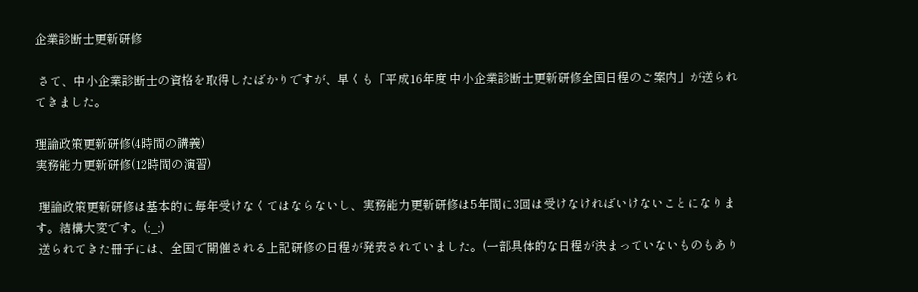企業診断士更新研修

 さて、中小企業診断士の資格を取得したばかりですが、早くも「平成16年度 中小企業診断士更新研修全国日程のご案内」が送られてきました。

理論政策更新研修(4時間の講義)
実務能力更新研修(12時間の演習)

 理論政策更新研修は基本的に毎年受けなくてはならないし、実務能力更新研修は5年間に3回は受けなければいけないことになります。結構大変です。(;_;)
 送られてきた冊子には、全国で開催される上記研修の日程が発表されていました。(一部具体的な日程が決まっていないものもあり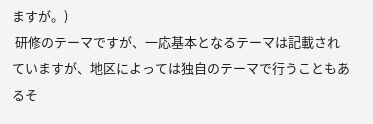ますが。)
 研修のテーマですが、一応基本となるテーマは記載されていますが、地区によっては独自のテーマで行うこともあるそ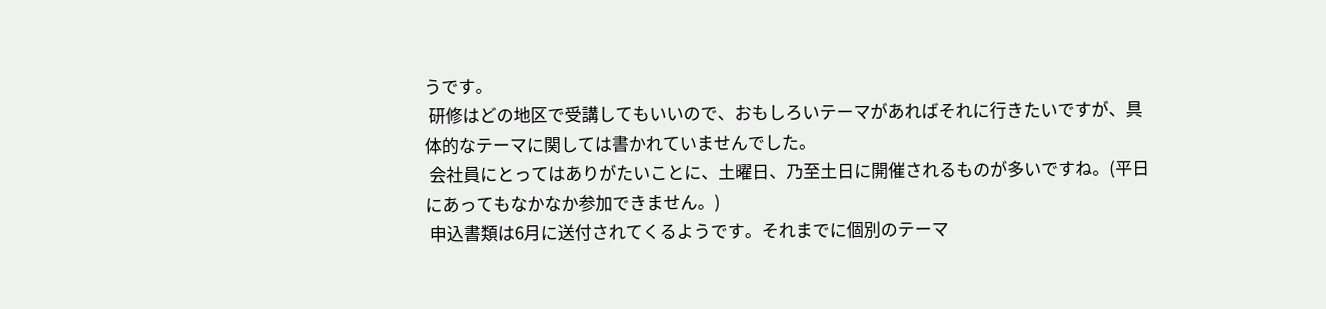うです。
 研修はどの地区で受講してもいいので、おもしろいテーマがあればそれに行きたいですが、具体的なテーマに関しては書かれていませんでした。
 会社員にとってはありがたいことに、土曜日、乃至土日に開催されるものが多いですね。(平日にあってもなかなか参加できません。)
 申込書類は6月に送付されてくるようです。それまでに個別のテーマ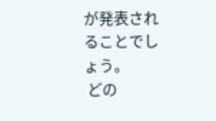が発表されることでしょう。
 どの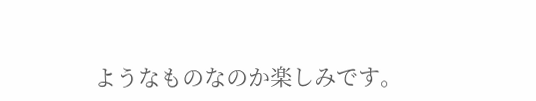ようなものなのか楽しみです。